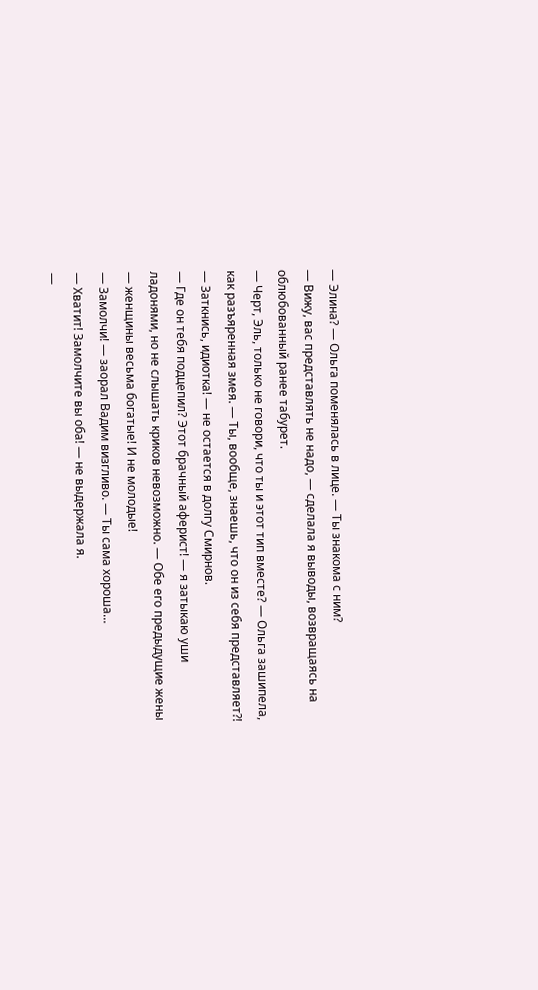— Элина? — Ольга поменялась в лице. — Ты знакома с ним?
— Вижу, вас представлять не надо, — сделала я выводы, возвращаясь на облюбованный ранее табурет.
— Черт, Эль, только не говори, что ты и этот тип вместе? — Ольга зашипела, как разъяренная змея. — Ты, вообще, знаешь, что он из себя представляет?!
— Заткнись, идиотка! — не остается в долгу Смирнов.
— Где он тебя подцепил? Этот брачный аферист! — я затыкаю уши ладонями, но не слышать криков невозможно. — Обе его предыдущие жены — женщины весьма богатые! И не молодые!
— Замолчи! — заорал Вадим визгливо. — Ты сама хороша…
— Хватит! Замолчите вы оба! — не выдержала я.
—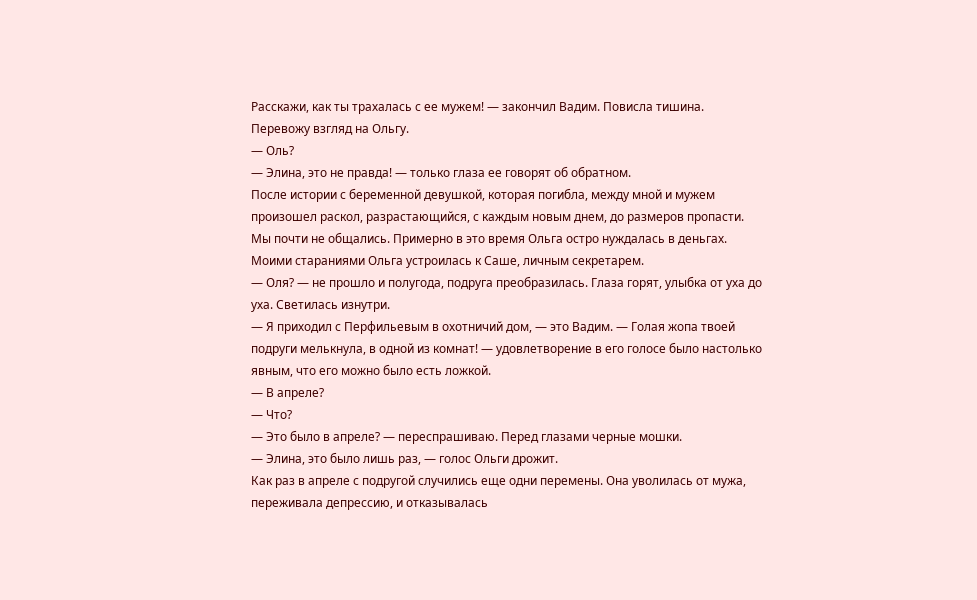Расскажи, как ты трахалась с ее мужем! — закончил Вадим. Повисла тишина.
Перевожу взгляд на Ольгу.
— Оль?
— Элина, это не правда! — только глаза ее говорят об обратном.
После истории с беременной девушкой, которая погибла, между мной и мужем произошел раскол, разрастающийся, с каждым новым днем, до размеров пропасти. Мы почти не общались. Примерно в это время Ольга остро нуждалась в деньгах. Моими стараниями Ольга устроилась к Саше, личным секретарем.
— Оля? — не прошло и полугода, подруга преобразилась. Глаза горят, улыбка от уха до уха. Светилась изнутри.
— Я приходил с Перфильевым в охотничий дом, — это Вадим. — Голая жопа твоей подруги мелькнула, в одной из комнат! — удовлетворение в его голосе было настолько явным, что его можно было есть ложкой.
— В апреле?
— Что?
— Это было в апреле? — переспрашиваю. Перед глазами черные мошки.
— Элина, это было лишь раз, — голос Ольги дрожит.
Как раз в апреле с подругой случились еще одни перемены. Она уволилась от мужа, переживала депрессию, и отказывалась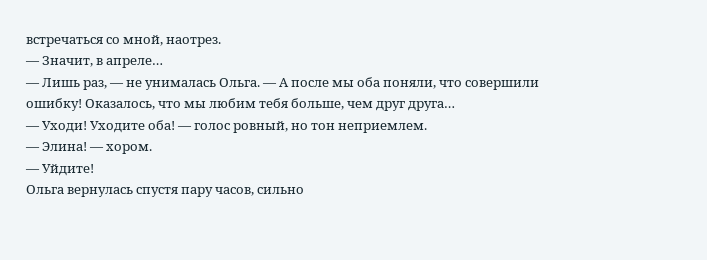встречаться со мной, наотрез.
— Значит, в апреле…
— Лишь раз, — не унималась Ольга. — А после мы оба поняли, что совершили ошибку! Оказалось, что мы любим тебя больше, чем друг друга…
— Уходи! Уходите оба! — голос ровный, но тон неприемлем.
— Элина! — хором.
— Уйдите!
Ольга вернулась спустя пару часов, сильно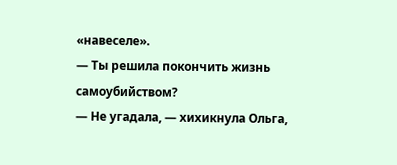«навеселе».
— Ты решила покончить жизнь самоубийством?
— Не угадала, — хихикнула Ольга,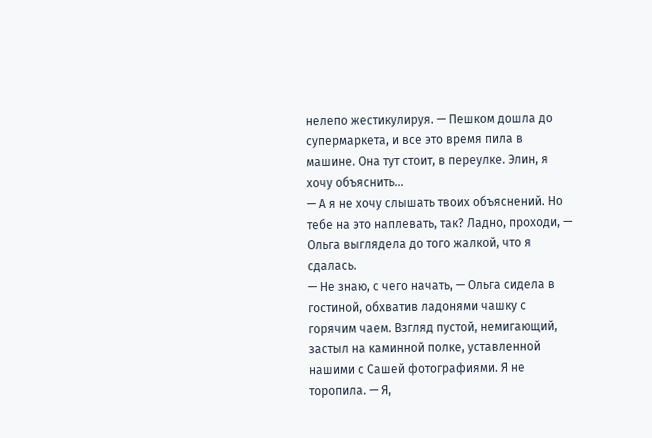нелепо жестикулируя. — Пешком дошла до супермаркета, и все это время пила в машине. Она тут стоит, в переулке. Элин, я хочу объяснить…
— А я не хочу слышать твоих объяснений. Но тебе на это наплевать, так? Ладно, проходи, — Ольга выглядела до того жалкой, что я сдалась.
— Не знаю, с чего начать, — Ольга сидела в гостиной, обхватив ладонями чашку с горячим чаем. Взгляд пустой, немигающий, застыл на каминной полке, уставленной нашими с Сашей фотографиями. Я не торопила. — Я,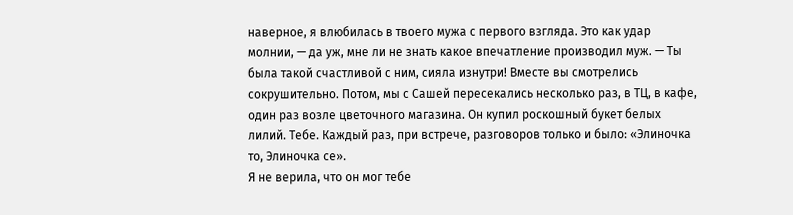наверное, я влюбилась в твоего мужа с первого взгляда. Это как удар молнии, — да уж, мне ли не знать какое впечатление производил муж. — Ты была такой счастливой с ним, сияла изнутри! Вместе вы смотрелись сокрушительно. Потом, мы с Сашей пересекались несколько раз, в ТЦ, в кафе, один раз возле цветочного магазина. Он купил роскошный букет белых лилий. Тебе. Каждый раз, при встрече, разговоров только и было: «Элиночка то, Элиночка се».
Я не верила, что он мог тебе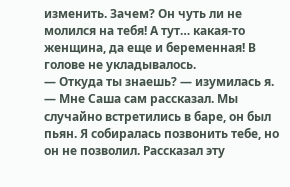изменить. Зачем? Он чуть ли не молился на тебя! А тут… какая-то женщина, да еще и беременная! В голове не укладывалось.
— Откуда ты знаешь? — изумилась я.
— Мне Саша сам рассказал. Мы случайно встретились в баре, он был пьян. Я собиралась позвонить тебе, но он не позволил. Рассказал эту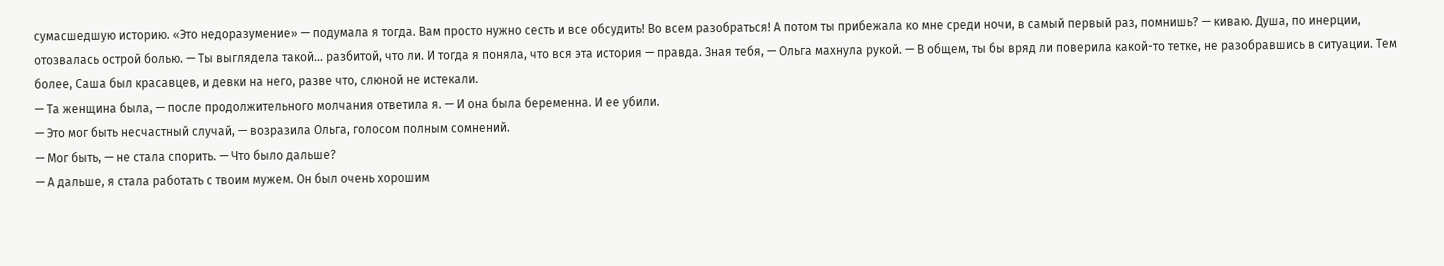сумасшедшую историю. «Это недоразумение» — подумала я тогда. Вам просто нужно сесть и все обсудить! Во всем разобраться! А потом ты прибежала ко мне среди ночи, в самый первый раз, помнишь? — киваю. Душа, по инерции, отозвалась острой болью. — Ты выглядела такой… разбитой, что ли. И тогда я поняла, что вся эта история — правда. Зная тебя, — Ольга махнула рукой. — В общем, ты бы вряд ли поверила какой-то тетке, не разобравшись в ситуации. Тем более, Саша был красавцев, и девки на него, разве что, слюной не истекали.
— Та женщина была, — после продолжительного молчания ответила я. — И она была беременна. И ее убили.
— Это мог быть несчастный случай, — возразила Ольга, голосом полным сомнений.
— Мог быть, — не стала спорить. — Что было дальше?
— А дальше, я стала работать с твоим мужем. Он был очень хорошим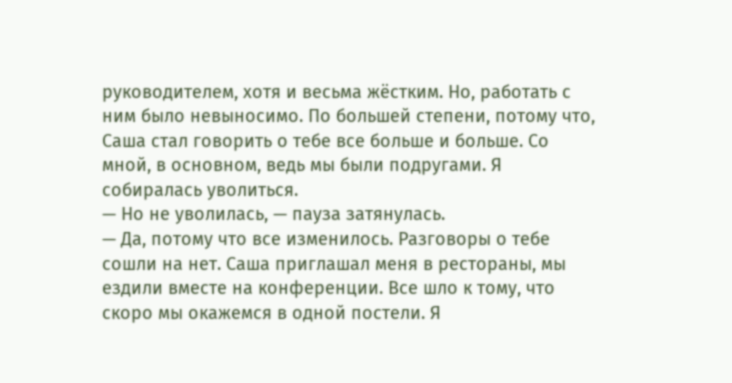руководителем, хотя и весьма жёстким. Но, работать с ним было невыносимо. По большей степени, потому что, Саша стал говорить о тебе все больше и больше. Со мной, в основном, ведь мы были подругами. Я собиралась уволиться.
— Но не уволилась, — пауза затянулась.
— Да, потому что все изменилось. Разговоры о тебе сошли на нет. Саша приглашал меня в рестораны, мы ездили вместе на конференции. Все шло к тому, что скоро мы окажемся в одной постели. Я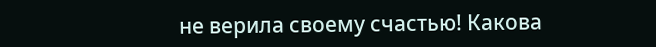не верила своему счастью! Какова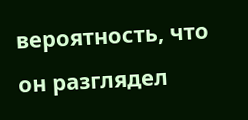вероятность, что он разглядел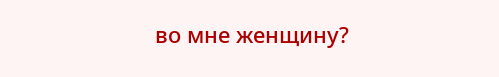во мне женщину?